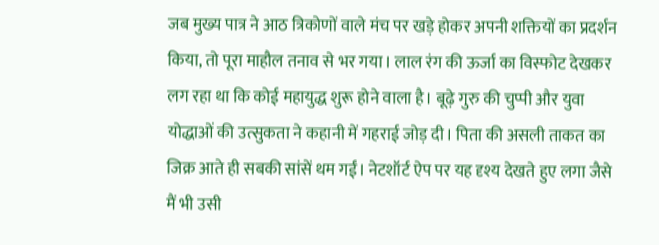जब मुख्य पात्र ने आठ त्रिकोणों वाले मंच पर खड़े होकर अपनी शक्तियों का प्रदर्शन किया, तो पूरा माहौल तनाव से भर गया। लाल रंग की ऊर्जा का विस्फोट देखकर लग रहा था कि कोई महायुद्ध शुरू होने वाला है। बूढ़े गुरु की चुप्पी और युवा योद्धाओं की उत्सुकता ने कहानी में गहराई जोड़ दी। पिता की असली ताकत का जिक्र आते ही सबकी सांसें थम गईं। नेटशॉर्ट ऐप पर यह दृश्य देखते हुए लगा जैसे मैं भी उसी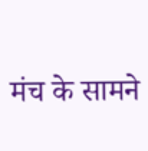मंच के सामने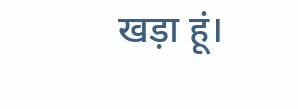खड़ा हूं।